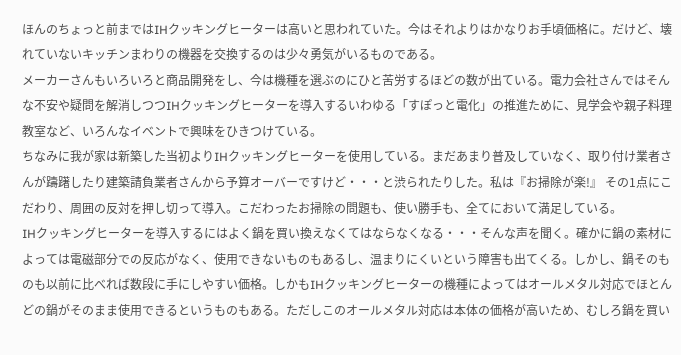ほんのちょっと前まではIHクッキングヒーターは高いと思われていた。今はそれよりはかなりお手頃価格に。だけど、壊れていないキッチンまわりの機器を交換するのは少々勇気がいるものである。
メーカーさんもいろいろと商品開発をし、今は機種を選ぶのにひと苦労するほどの数が出ている。電力会社さんではそんな不安や疑問を解消しつつIHクッキングヒーターを導入するいわゆる「すぽっと電化」の推進ために、見学会や親子料理教室など、いろんなイベントで興味をひきつけている。
ちなみに我が家は新築した当初よりIHクッキングヒーターを使用している。まだあまり普及していなく、取り付け業者さんが躊躇したり建築請負業者さんから予算オーバーですけど・・・と渋られたりした。私は『お掃除が楽!』 その1点にこだわり、周囲の反対を押し切って導入。こだわったお掃除の問題も、使い勝手も、全てにおいて満足している。
IHクッキングヒーターを導入するにはよく鍋を買い換えなくてはならなくなる・・・そんな声を聞く。確かに鍋の素材によっては電磁部分での反応がなく、使用できないものもあるし、温まりにくいという障害も出てくる。しかし、鍋そのものも以前に比べれば数段に手にしやすい価格。しかもIHクッキングヒーターの機種によってはオールメタル対応でほとんどの鍋がそのまま使用できるというものもある。ただしこのオールメタル対応は本体の価格が高いため、むしろ鍋を買い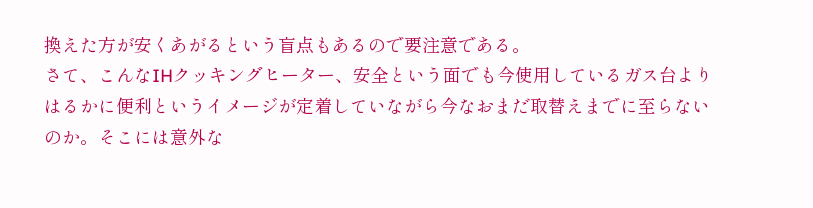換えた方が安くあがるという盲点もあるので要注意である。
さて、こんなIHクッキングヒーター、安全という面でも今使用しているガス台よりはるかに便利というイメージが定着していながら今なおまだ取替えまでに至らないのか。そこには意外な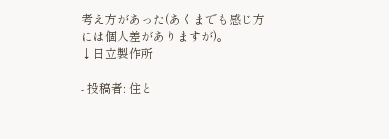考え方があった(あくまでも感じ方には個人差がありますが)。
↓日立製作所

- 投稿者: 住と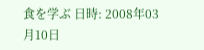食を学ぶ 日時: 2008年03月10日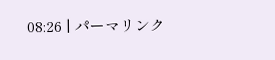08:26 | パーマリンク